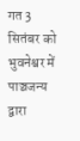गत 3 सितंबर को भुवनेश्वर में पाञ्चजन्य द्वारा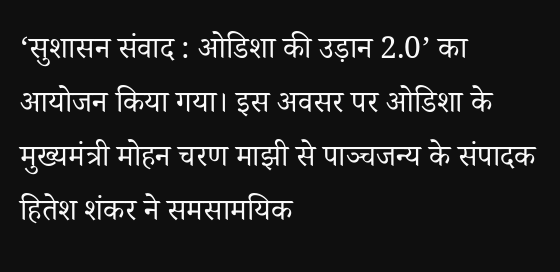‘सुशासन संवाद : ओडिशा की उड़ान 2.0’ का आयोजन किया गया। इस अवसर पर ओडिशा के मुख्यमंत्री मोहन चरण माझी से पाञ्चजन्य के संपादक हितेश शंकर ने समसामयिक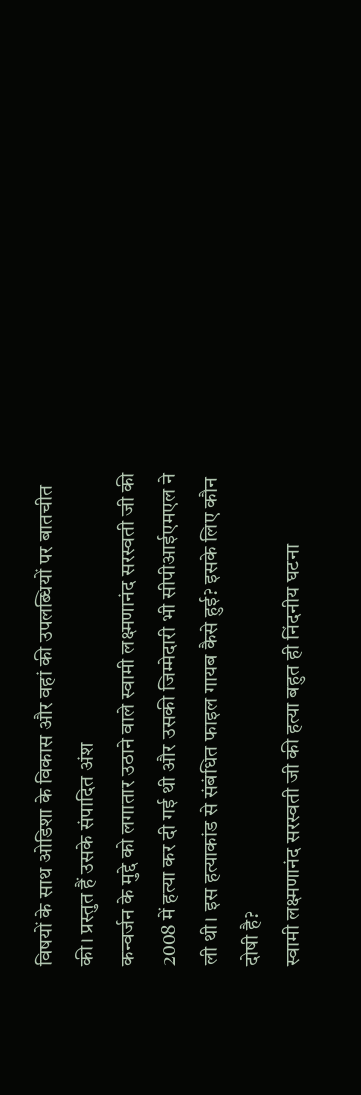विषयों के साथ ओडिशा के विकास और वहां की उपलब्धियों पर बातचीत की। प्रस्तुत हैं उसके संपादित अंश
कन्वर्जन के मुद्दे को लगातार उठाने वाले स्वामी लक्ष्मणानंद सरस्वती जी की 2008 में हत्या कर दी गई थी और उसकी जिम्मेदारी भी सीपीआईएमएल ने ली थी। इस हत्याकांड से संबंधित फाइल गायब कैसे हुई? इसके लिए कौन दोषी है?
स्वामी लक्ष्मणानंद सरस्वती जी की हत्या बहुत ही निंदनीय घटना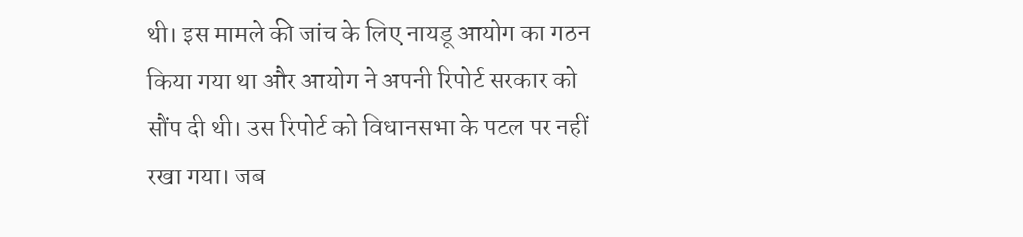थी। इस मामले की जांच के लिए नायडू आयोग का गठन किया गया था और आयोग ने अपनी रिपोर्ट सरकार को सौंप दी थी। उस रिपोर्ट को विधानसभा के पटल पर नहीं रखा गया। जब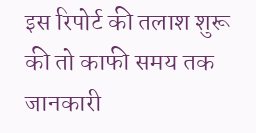इस रिपोर्ट की तलाश शुरू की तो काफी समय तक जानकारी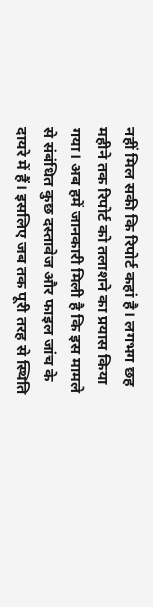नहीं मिल सकी कि रिपोर्ट कहां है। लगभग छह महीने तक रिपोर्ट को तलाशने का प्रयास किया गया। अब हमें जानकारी मिली है कि इस मामले से संबंधित कुछ दस्तावेज और फाइल जांच के दायरे में हैं। इसलिए जब तक पूरी तरह से स्थिति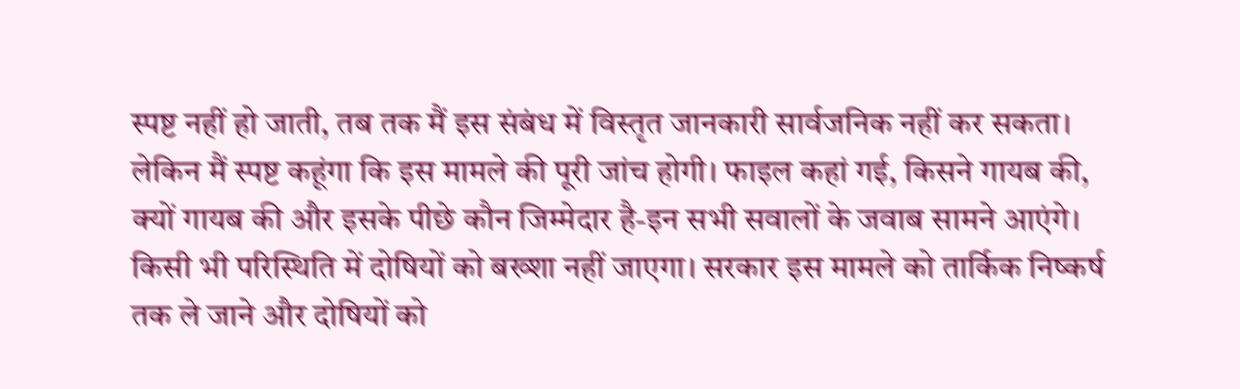स्पष्ट नहीं हो जाती, तब तक मैं इस संबंध में विस्तृत जानकारी सार्वजनिक नहीं कर सकता। लेकिन मैं स्पष्ट कहूंगा कि इस मामले की पूरी जांच होगी। फाइल कहां गई, किसने गायब की, क्यों गायब की और इसके पीछे कौन जिम्मेदार है-इन सभी सवालों के जवाब सामने आएंगे। किसी भी परिस्थिति में दोषियों को बख्शा नहीं जाएगा। सरकार इस मामले को तार्किक निष्कर्ष तक ले जाने और दोषियों को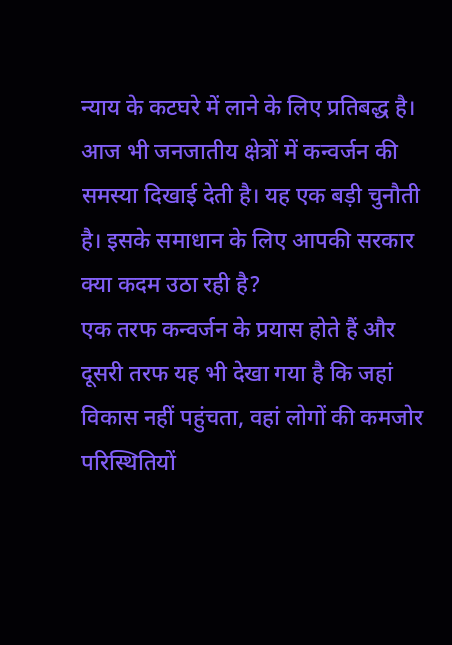न्याय के कटघरे में लाने के लिए प्रतिबद्ध है।
आज भी जनजातीय क्षेत्रों में कन्वर्जन की समस्या दिखाई देती है। यह एक बड़ी चुनौती है। इसके समाधान के लिए आपकी सरकार क्या कदम उठा रही है?
एक तरफ कन्वर्जन के प्रयास होते हैं और दूसरी तरफ यह भी देखा गया है कि जहां विकास नहीं पहुंचता, वहां लोगों की कमजोर परिस्थितियों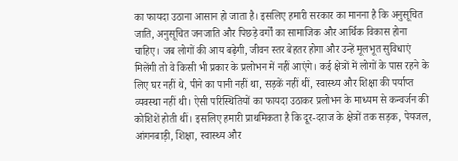का फायदा उठाना आसान हो जाता है। इसलिए हमारी सरकार का मानना है कि अनुसूचित जाति, अनुसूचित जनजाति और पिछड़े वर्गों का सामाजिक और आर्थिक विकास होना चाहिए। जब लोगों की आय बढ़ेगी, जीवन स्तर बेहतर होगा और उन्हें मूलभूत सुविधाएं मिलेंगी तो वे किसी भी प्रकार के प्रलोभन में नहीं आएंगे। कई क्षेत्रों में लोगों के पास रहने के लिए घर नहीं थे, पीने का पानी नहीं था, सड़कें नहीं थीं, स्वास्थ्य और शिक्षा की पर्याप्त व्यवस्था नहीं थी। ऐसी परिस्थितियों का फायदा उठाकर प्रलोभन के माध्यम से कन्वर्जन की कोशिशें होती थीं। इसलिए हमारी प्राथमिकता है कि दूर-दराज के क्षेत्रों तक सड़क, पेयजल, आंगनबाड़ी, शिक्षा, स्वास्थ्य और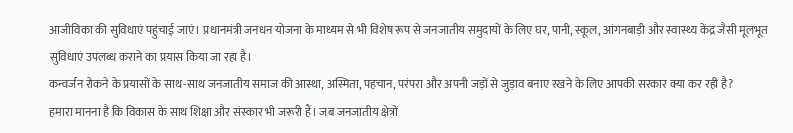आजीविका की सुविधाएं पहुंचाई जाएं। प्रधानमंत्री जनधन योजना के माध्यम से भी विशेष रूप से जनजातीय समुदायों के लिए घर, पानी, स्कूल, आंगनबाड़ी और स्वास्थ्य केंद्र जैसी मूलभूत सुविधाएं उपलब्ध कराने का प्रयास किया जा रहा है।
कन्वर्जन रोकने के प्रयासों के साथ-साथ जनजातीय समाज की आस्था, अस्मिता, पहचान, परंपरा और अपनी जड़ों से जुड़ाव बनाए रखने के लिए आपकी सरकार क्या कर रही है?
हमारा मानना है कि विकास के साथ शिक्षा और संस्कार भी जरूरी हैं। जब जनजातीय क्षेत्रों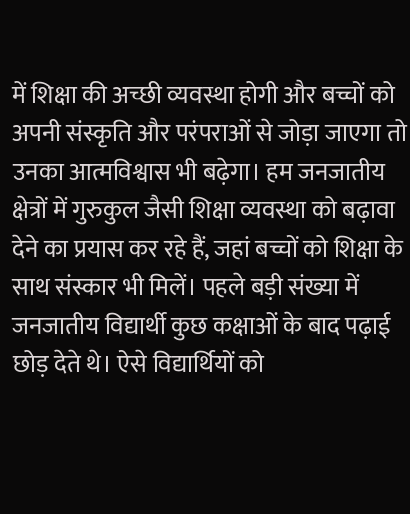में शिक्षा की अच्छी व्यवस्था होगी और बच्चों को अपनी संस्कृति और परंपराओं से जोड़ा जाएगा तो उनका आत्मविश्वास भी बढ़ेगा। हम जनजातीय क्षेत्रों में गुरुकुल जैसी शिक्षा व्यवस्था को बढ़ावा देने का प्रयास कर रहे हैं, जहां बच्चों को शिक्षा के साथ संस्कार भी मिलें। पहले बड़ी संख्या में जनजातीय विद्यार्थी कुछ कक्षाओं के बाद पढ़ाई छोड़ देते थे। ऐसे विद्यार्थियों को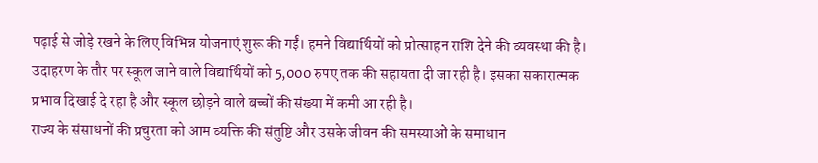पढ़ाई से जोड़े रखने के लिए विभिन्न योजनाएं शुरू की गईं। हमने विद्यार्थियों को प्रोत्साहन राशि देने की व्यवस्था की है। उदाहरण के तौर पर स्कूल जाने वाले विद्यार्थियों को 5,000 रुपए तक की सहायता दी जा रही है। इसका सकारात्मक प्रभाव दिखाई दे रहा है और स्कूल छोड़ने वाले बच्चों की संख्या में कमी आ रही है।
राज्य के संसाधनों की प्रचुरता को आम व्यक्ति की संतुष्टि और उसके जीवन की समस्याओं के समाधान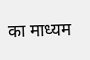का माध्यम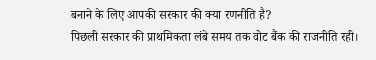बनाने के लिए आपकी सरकार की क्या रणनीति है?
पिछली सरकार की प्राथमिकता लंबे समय तक वोट बैंक की राजनीति रही।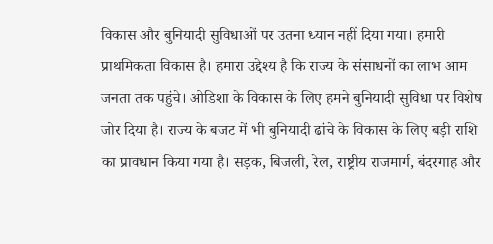विकास और बुनियादी सुविधाओं पर उतना ध्यान नहीं दिया गया। हमारी प्राथमिकता विकास है। हमारा उद्देश्य है कि राज्य के संसाधनों का लाभ आम जनता तक पहुंचे। ओडिशा के विकास के लिए हमने बुनियादी सुविधा पर विशेष जोर दिया है। राज्य के बजट में भी बुनियादी ढांचे के विकास के लिए बड़ी राशि का प्रावधान किया गया है। सड़क, बिजली, रेल, राष्ट्रीय राजमार्ग, बंदरगाह और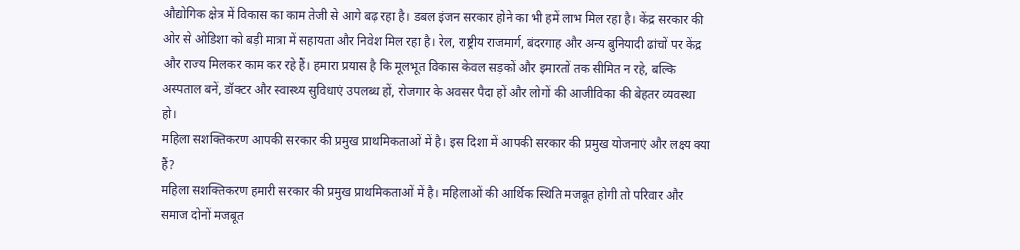औद्योगिक क्षेत्र में विकास का काम तेजी से आगे बढ़ रहा है। डबल इंजन सरकार होने का भी हमें लाभ मिल रहा है। केंद्र सरकार की ओर से ओडिशा को बड़ी मात्रा में सहायता और निवेश मिल रहा है। रेल, राष्ट्रीय राजमार्ग, बंदरगाह और अन्य बुनियादी ढांचों पर केंद्र और राज्य मिलकर काम कर रहे हैं। हमारा प्रयास है कि मूलभूत विकास केवल सड़कों और इमारतों तक सीमित न रहे, बल्कि अस्पताल बनें, डॉक्टर और स्वास्थ्य सुविधाएं उपलब्ध हों, रोजगार के अवसर पैदा हों और लोगों की आजीविका की बेहतर व्यवस्था हो।
महिला सशक्तिकरण आपकी सरकार की प्रमुख प्राथमिकताओं में है। इस दिशा में आपकी सरकार की प्रमुख योजनाएं और लक्ष्य क्या हैं?
महिला सशक्तिकरण हमारी सरकार की प्रमुख प्राथमिकताओं में है। महिलाओं की आर्थिक स्थिति मजबूत होगी तो परिवार और समाज दोनों मजबूत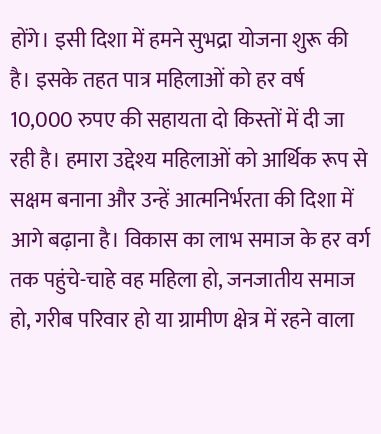होंगे। इसी दिशा में हमने सुभद्रा योजना शुरू की है। इसके तहत पात्र महिलाओं को हर वर्ष 10,000 रुपए की सहायता दो किस्तों में दी जा रही है। हमारा उद्देश्य महिलाओं को आर्थिक रूप से सक्षम बनाना और उन्हें आत्मनिर्भरता की दिशा में आगे बढ़ाना है। विकास का लाभ समाज के हर वर्ग तक पहुंचे-चाहे वह महिला हो, जनजातीय समाज हो, गरीब परिवार हो या ग्रामीण क्षेत्र में रहने वाला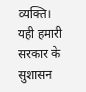व्यक्ति। यही हमारी सरकार के सुशासन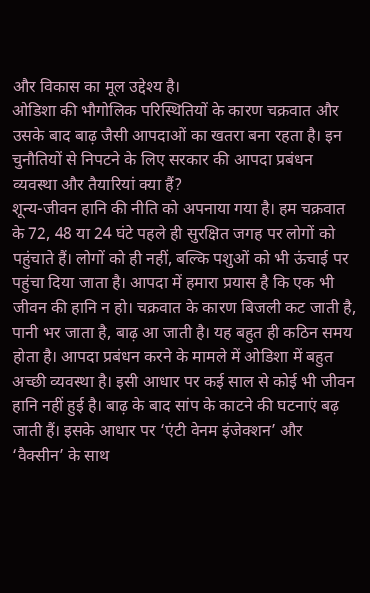और विकास का मूल उद्देश्य है।
ओडिशा की भौगोलिक परिस्थितियों के कारण चक्रवात और उसके बाद बाढ़ जैसी आपदाओं का खतरा बना रहता है। इन चुनौतियों से निपटने के लिए सरकार की आपदा प्रबंधन व्यवस्था और तैयारियां क्या हैं?
शून्य-जीवन हानि की नीति को अपनाया गया है। हम चक्रवात के 72, 48 या 24 घंटे पहले ही सुरक्षित जगह पर लोगों को पहुंचाते हैं। लोगों को ही नहीं, बल्कि पशुओं को भी ऊंचाई पर पहुंचा दिया जाता है। आपदा में हमारा प्रयास है कि एक भी जीवन की हानि न हो। चक्रवात के कारण बिजली कट जाती है, पानी भर जाता है, बाढ़ आ जाती है। यह बहुत ही कठिन समय होता है। आपदा प्रबंधन करने के मामले में ओडिशा में बहुत अच्छी व्यवस्था है। इसी आधार पर कई साल से कोई भी जीवन हानि नहीं हुई है। बाढ़ के बाद सांप के काटने की घटनाएं बढ़ जाती हैं। इसके आधार पर ‘एंटी वेनम इंजेक्शन’ और ‘वैक्सीन’ के साथ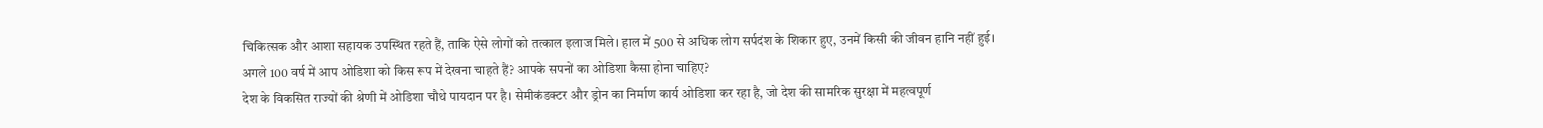चिकित्सक और आशा सहायक उपस्थित रहते हैं, ताकि ऐसे लोगों को तत्काल इलाज मिले। हाल में 500 से अधिक लोग सर्पदंश के शिकार हुए, उनमें किसी की जीवन हानि नहीं हुई।
अगले 100 वर्ष में आप ओडिशा को किस रूप में देखना चाहते हैं? आपके सपनों का ओडिशा कैसा होना चाहिए?
देश के विकसित राज्यों की श्रेणी में ओडिशा चौथे पायदान पर है। सेमीकंडक्टर और ड्रोन का निर्माण कार्य ओडिशा कर रहा है, जो देश की सामरिक सुरक्षा में महत्वपूर्ण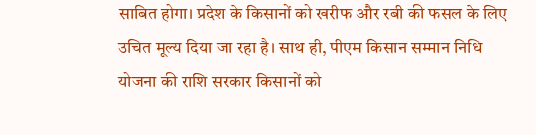साबित होगा। प्रदेश के किसानों को खरीफ और रबी की फसल के लिए उचित मूल्य दिया जा रहा है। साथ ही, पीएम किसान सम्मान निधि योजना की राशि सरकार किसानों को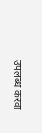उपलब्ध करवा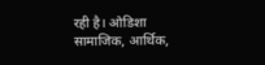रही है। ओडिशा सामाजिक, आर्थिक,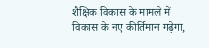शैक्षिक विकास के मामले में विकास के नए कीर्तिमान गढ़ेगा,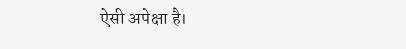ऐसी अपेक्षा है।